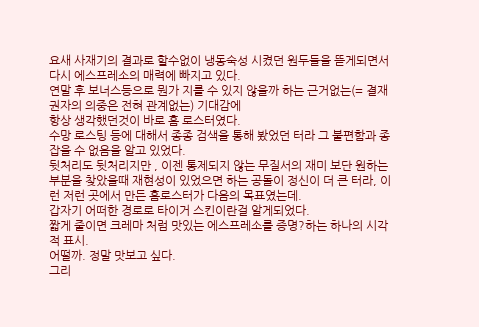요새 사재기의 결과로 할수없이 냉동숙성 시켰던 원두들을 뜯게되면서 다시 에스프레소의 매력에 빠지고 있다.
연말 후 보너스등으로 뭔가 지를 수 있지 않을까 하는 근거없는(= 결재권자의 의중은 전혀 관계없는) 기대감에
항상 생각했던것이 바로 홈 로스터였다.
수망 로스팅 등에 대해서 종종 검색을 통해 봤었던 터라 그 불편함과 종잡을 수 없음을 알고 있었다.
뒷처리도 뒷처리지만 , 이젠 통제되지 않는 무질서의 재미 보단 원하는 부분을 찾았을때 재현성이 있었으면 하는 공돌이 정신이 더 큰 터라, 이런 저런 곳에서 만든 홈로스터가 다음의 목표였는데.
갑자기 어떠한 경로로 타이거 스킨이란걸 알게되었다.
짧게 줄이면 크레마 처럼 맛있는 에스프레소를 증명?하는 하나의 시각적 표시.
어떨까. 정말 맛보고 싶다.
그리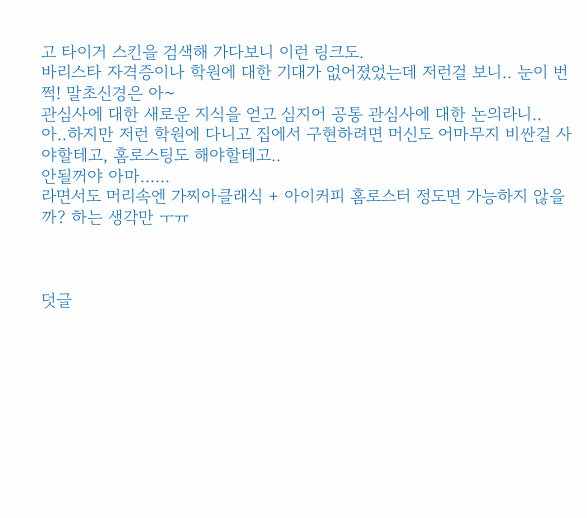고 타이거 스킨을 검색해 가다보니 이런 링크도.
바리스타 자격증이나 학원에 대한 기대가 없어졌었는데 저런걸 보니.. 눈이 번쩍! 말초신경은 아~
관심사에 대한 새로운 지식을 얻고 심지어 공통 관심사에 대한 논의라니..
아..하지만 저런 학원에 다니고 집에서 구현하려면 머신도 어마무지 비싼걸 사야할테고, 홈로스팅도 해야할테고..
안될꺼야 아마......
라면서도 머리속엔 가찌아클래식 + 아이커피 홈로스터 정도면 가능하지 않을까? 하는 생각만 ㅜㅠ



덧글